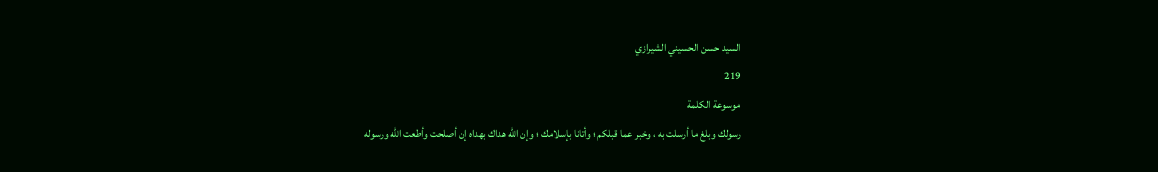السيد حسن الحسيني الشيرازي
219
موسوعة الكلمة
رسولك وبلغ ما أرسلت به ، وخبر عما قبلكم ؛ وأتانا بإسلامك ؛ وإن الله هداك بهداه إن أصلحت وأطعت الله ورسوله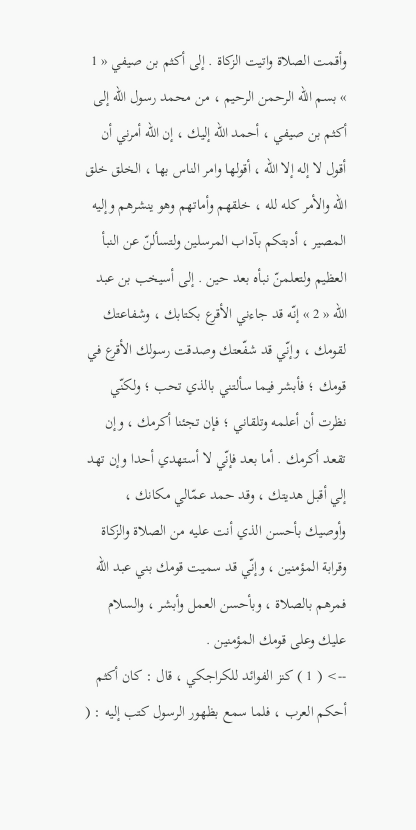وأقمت الصلاة واتيت الزكاة . إلى أكثم بن صيفي « 1 » بسم الله الرحمن الرحيم ، من محمد رسول الله إلى أكثم بن صيفي ، أحمد الله إليك ، إن الله أمرني أن أقول لا إله إلا الله ، أقولها وامر الناس بها ، الخلق خلق الله والأمر كله لله ، خلقهم وأماتهم وهو ينشرهم وإليه المصير ، أدبتكم بآداب المرسلين ولتسألنّ عن النبأ العظيم ولتعلمنّ نبأه بعد حين . إلى أسيخب بن عبد الله « 2 » إنّه قد جاءني الأقرع بكتابك ، وشفاعتك لقومك ، وإنّي قد شفّعتك وصدقت رسولك الأقرع في قومك ؛ فأبشر فيما سألتني بالذي تحب ؛ ولكنّي نظرت أن أعلمه وتلقاني ؛ فإن تجئنا أكرمك ، وإن تقعد أكرمك . أما بعد فإنّي لا أستهدي أحدا وإن تهد إلي أقبل هديتك ، وقد حمد عمّالي مكانك ، وأوصيك بأحسن الذي أنت عليه من الصلاة والزكاة وقرابة المؤمنين ، وإنّي قد سميت قومك بني عبد الله فمرهم بالصلاة ، وبأحسن العمل وأبشر ، والسلام عليك وعلى قومك المؤمنين .
--> ( 1 ) كنز الفوائد للكراجكي ، قال : كان أكثم أحكم العرب ، فلما سمع بظهور الرسول كتب إليه : (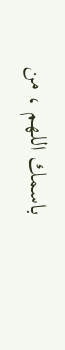باسمك اللهم ، من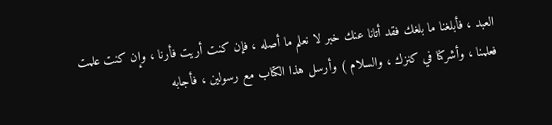العبد ، فأبلغنا ما بلغك فقد أتانا عنك خبر لا نعلم ما أصله ، فإن كنت أريت فأرنا ، وإن كنت علمت فعلمنا ، وأشركنا في كنزك ، والسلام ) وأرسل هذا الكتاب مع رسولين ، فأجابه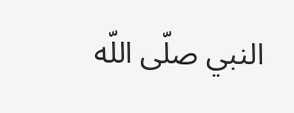النبي صلّى اللّه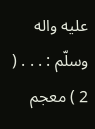عليه واله وسلّم : . . . ( 2 ) معجم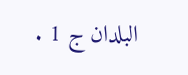البلدان ج 1 .